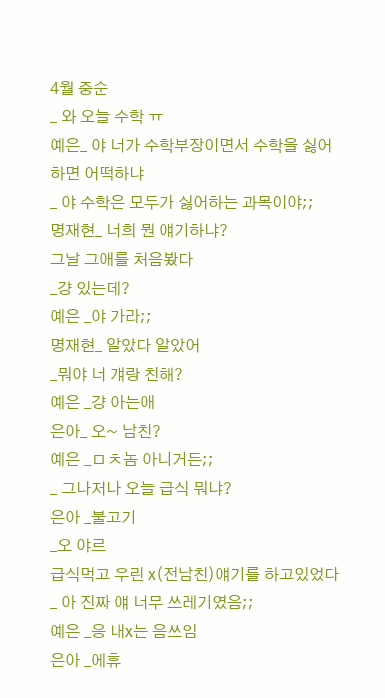4월 중순
_ 와 오늘 수학 ㅠ
예은_ 야 너가 수학부장이면서 수학을 싫어하면 어떡하냐
_ 야 수학은 모두가 싫어하는 과목이야;;
명재현_ 너희 뭔 얘기하냐?
그날 그애를 처음봤다
_걍 있는데?
예은 _야 가라;;
명재현_ 알았다 알았어
_뭐야 너 걔랑 친해?
예은 _걍 아는애
은아_ 오~ 남친?
예은 _ㅁㅊ놈 아니거든;;
_ 그나저나 오늘 급식 뭐냐?
은아 _불고기
_오 야르
급식먹고 우린 x(전남친)얘기를 하고있었다
_ 아 진짜 얘 너무 쓰레기였음;;
예은 _응 내x는 음쓰임
은아 _에휴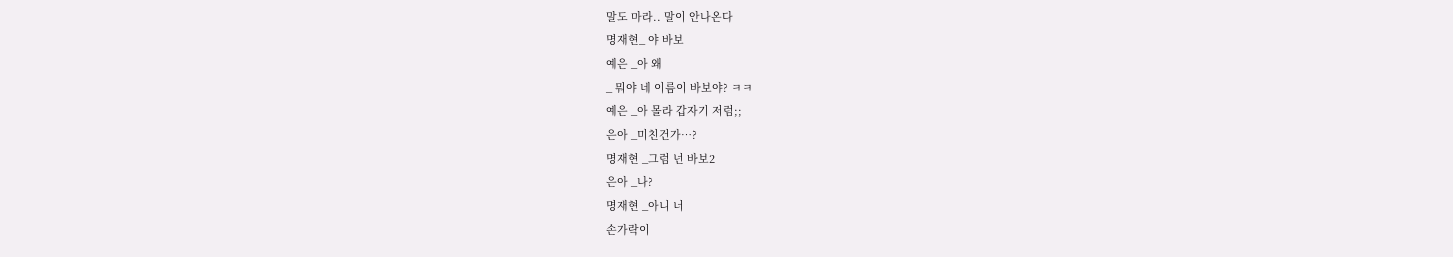말도 마라.. 말이 안나온다
명재현_ 야 바보
예은 _아 왜
_ 뭐야 네 이름이 바보야? ㅋㅋ
예은 _아 몰라 갑자기 저럼;;
은아 _미친건가…?
명재현 _그럼 넌 바보2
은아 _나?
명재현 _아니 너
손가락이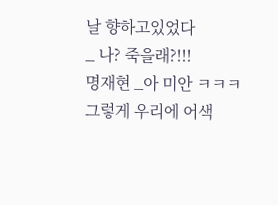날 향하고있었다
_ 나? 죽을래?!!!
명재현 _아 미안 ㅋㅋㅋ
그렇게 우리에 어색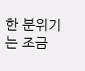한 분위기는 조금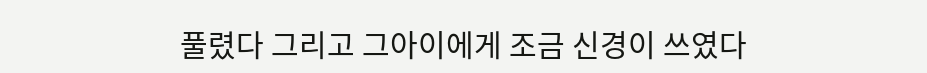풀렸다 그리고 그아이에게 조금 신경이 쓰였다